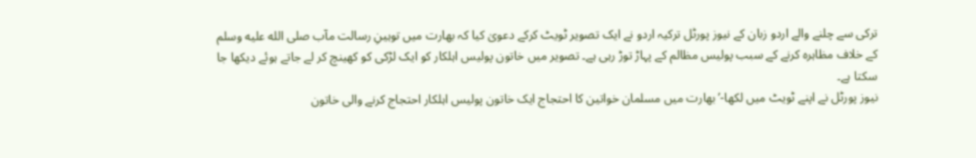ترکی سے چلنے والے اردو زبان کے نیوز پورٹل ترکیہ اردو نے ایک تصویر ٹویٹ کرکے دعویٰ کیا کہ بھارت میں توہینِ رسالت مآب صلى الله عليه وسلم کے خلاف مظاہرہ کرنے کے سبب پولیس مظالم کے پہاڑ توڑ رہی ہے۔ تصویر میں خاتون پولیس اہلکار کو ایک لڑکی کو کھینچ کر لے جاتے ہوئے دیکھا جا سکتا ہے۔
نیوز پورٹل نے اپنے ٹویٹ میں لکھا-’بھارت میں مسلمان خواتین کا احتجاج ایک خاتون پولیس اہلکار احتجاج کرنے والی خاتون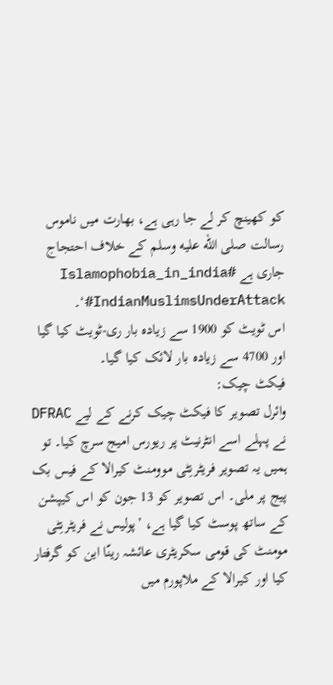کو کھینچ کر لے جا رہی ہے، بھارت میں ناموس رسالت صلى الله عليه وسلم کے خلاف احتجاج جاری ہے #Islamophobia_in_india #IndianMuslimsUnderAttack‘۔
اس ٹویٹ کو 1900 سے زیادہ بار ری-ٹویٹ کیا گیا اور 4700 سے زیادہ بار لائک کیا گیا۔
فیکٹ چیک:
وائرل تصویر کا فیکٹ چیک کرنے کے لیے DFRAC نے پہلے اسے انٹرنیٹ پر ریورس امیج سرچ کیا۔ تو ہمیں یہ تصویر فریٹرنِٹی موومنٹ کیرالا کے فیس بک پیج پر ملی۔ اس تصویر کو 13 جون کو اس کیپشن کے ساتھ پوسٹ کیا گیا ہے، ’پولیس نے فریٹرنِٹی مومنٹ کی قومی سکریٹری عائشہ رینّا این کو گرفتار کیا اور کیرالا کے ملاپورم میں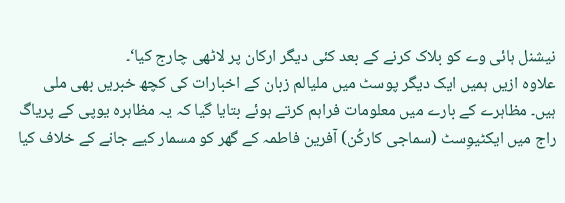نیشنل ہائی وے کو بلاک کرنے کے بعد کئی دیگر ارکان پر لاٹھی چارج کیا‘۔
علاوہ ازیں ہمیں ایک دیگر پوسٹ میں ملیالم زبان کے اخبارات کی کچھ خبریں بھی ملی ہیں۔ مظاہرے کے بارے میں معلومات فراہم کرتے ہوئے بتایا گیا کہ یہ مظاہرہ یوپی کے پریاگ راج میں ایکٹیوِسٹ (سماجی کارکُن) آفرین فاطمہ کے گھر کو مسمار کیے جانے کے خلاف کیا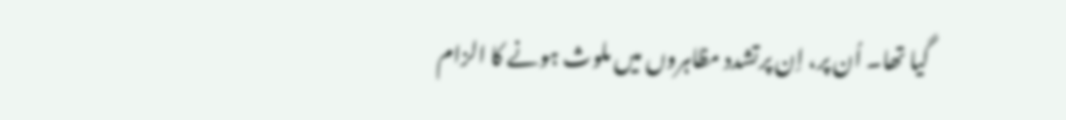گیا تھا۔ اُن پر، اِن پرتشدد مظاہروں میں ملوث ہونے کا الزام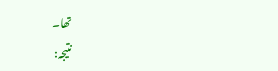تھا۔
نتیجہ: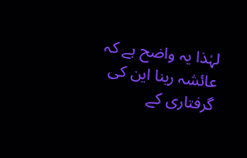لہٰذا یہ واضح ہے کہ عائشہ رینا این کی گرفتاری کے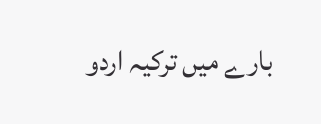بارے میں ترکیہ اردو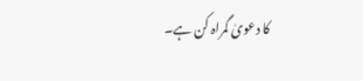کا دعویٰ گمراہ کن ہے۔